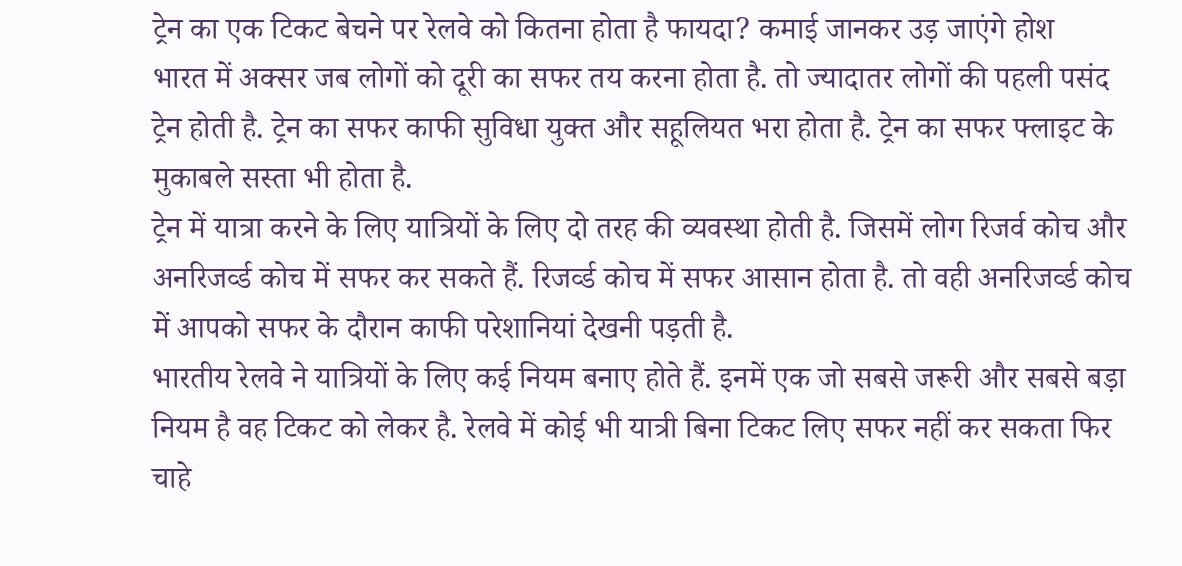ट्रेन का एक टिकट बेचने पर रेलवे को कितना होता है फायदा? कमाई जानकर उड़ जाएंगे होश
भारत में अक्सर जब लोगों को दूरी का सफर तय करना होता है. तो ज्यादातर लोगों की पहली पसंद ट्रेन होती है. ट्रेन का सफर काफी सुविधा युक्त और सहूलियत भरा होता है. ट्रेन का सफर फ्लाइट के मुकाबले सस्ता भी होता है.
ट्रेन में यात्रा करने के लिए यात्रियों के लिए दो तरह की व्यवस्था होती है. जिसमें लोग रिजर्व कोच और अनरिजर्व्ड कोच में सफर कर सकते हैं. रिजर्व्ड कोच में सफर आसान होता है. तो वही अनरिजर्व्ड कोच में आपको सफर के दौरान काफी परेशानियां देखनी पड़ती है.
भारतीय रेलवे ने यात्रियों के लिए कई नियम बनाए होते हैं. इनमें एक जो सबसे जरूरी और सबसे बड़ा नियम है वह टिकट को लेकर है. रेलवे में कोई भी यात्री बिना टिकट लिए सफर नहीं कर सकता फिर चाहे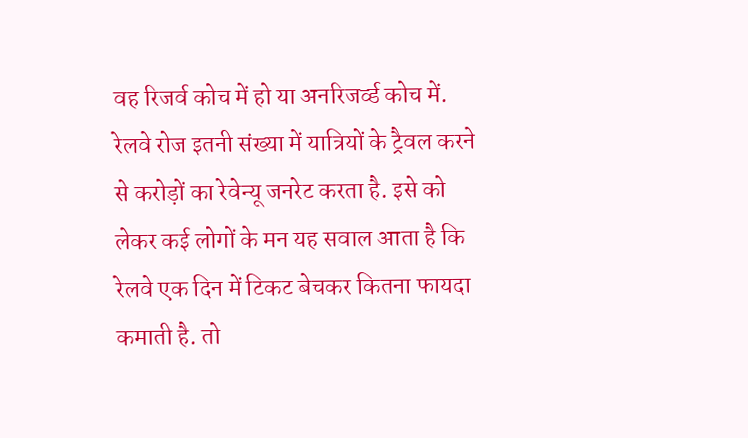वह रिजर्व कोच में हो या अनरिजर्व्ड कोच में.
रेलवे रोज इतनी संख्या में यात्रियों के ट्रैवल करने से करोड़ों का रेवेन्यू जनरेट करता है. इसे को लेकर कई लोगों के मन यह सवाल आता है कि रेलवे एक दिन में टिकट बेचकर कितना फायदा कमाती है. तो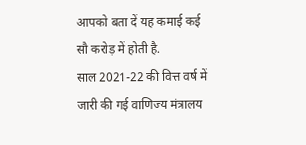आपको बता दें यह कमाई कई सौ करोड़ में होती है.
साल 2021-22 की वित्त वर्ष में जारी की गई वाणिज्य मंत्रालय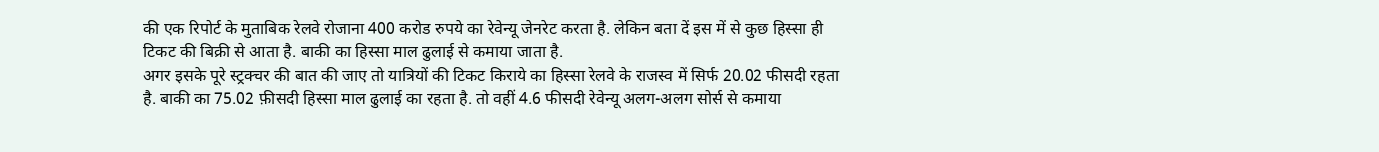की एक रिपोर्ट के मुताबिक रेलवे रोजाना 400 करोड रुपये का रेवेन्यू जेनरेट करता है. लेकिन बता दें इस में से कुछ हिस्सा ही टिकट की बिक्री से आता है. बाकी का हिस्सा माल ढुलाई से कमाया जाता है.
अगर इसके पूरे स्ट्रक्चर की बात की जाए तो यात्रियों की टिकट किराये का हिस्सा रेलवे के राजस्व में सिर्फ 20.02 फीसदी रहता है. बाकी का 75.02 फ़ीसदी हिस्सा माल ढुलाई का रहता है. तो वहीं 4.6 फीसदी रेवेन्यू अलग-अलग सोर्स से कमाया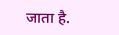जाता है.